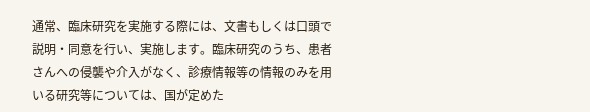通常、臨床研究を実施する際には、文書もしくは口頭で説明・同意を行い、実施します。臨床研究のうち、患者さんへの侵襲や介入がなく、診療情報等の情報のみを用いる研究等については、国が定めた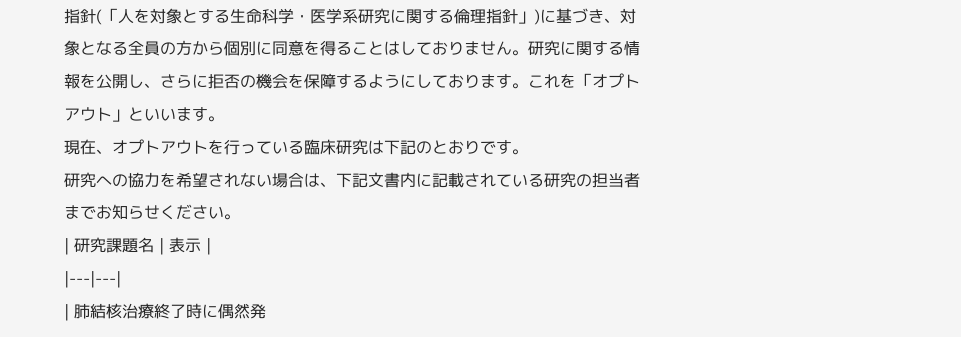指針(「人を対象とする生命科学・医学系研究に関する倫理指針」)に基づき、対象となる全員の方から個別に同意を得ることはしておりません。研究に関する情報を公開し、さらに拒否の機会を保障するようにしております。これを「オプトアウト」といいます。
現在、オプトアウトを行っている臨床研究は下記のとおりです。
研究への協力を希望されない場合は、下記文書内に記載されている研究の担当者までお知らせください。
| 研究課題名 | 表示 |
|---|---|
| 肺結核治療終了時に偶然発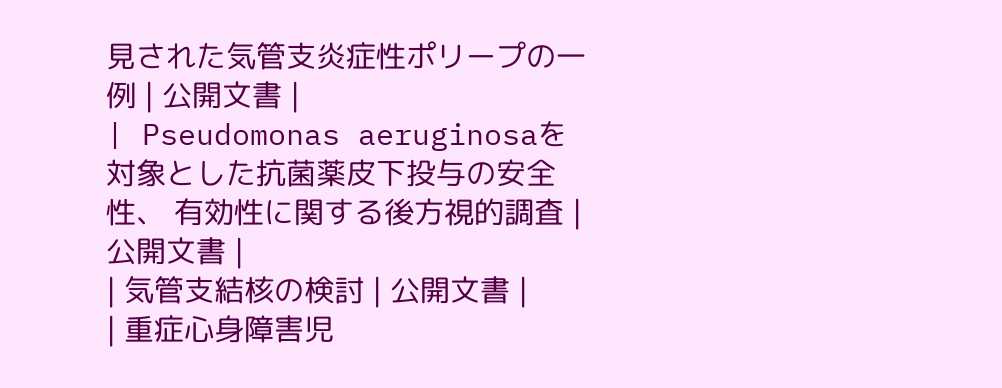見された気管支炎症性ポリープの一例 | 公開文書 |
| Pseudomonas aeruginosaを対象とした抗菌薬皮下投与の安全性、 有効性に関する後方視的調査 |
公開文書 |
| 気管支結核の検討 | 公開文書 |
| 重症心身障害児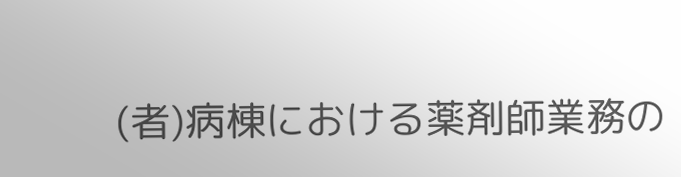(者)病棟における薬剤師業務の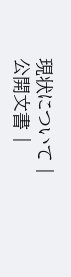現状について | 公開文書 |